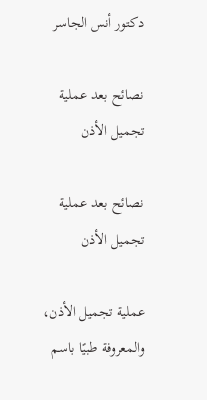دكتور أنس الجاسر

نصائح بعد عملية تجميل الأذن

نصائح بعد عملية تجميل الأذن

عملية تجميل الأذن، والمعروفة طبيًا باسم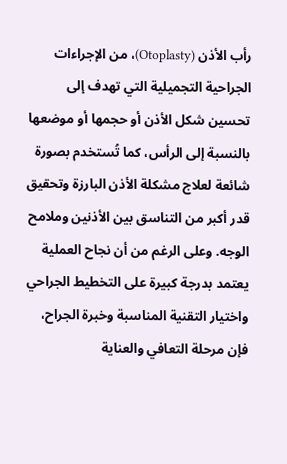رأب الأذن (Otoplasty)، من الإجراءات الجراحية التجميلية التي تهدف إلى تحسين شكل الأذن أو حجمها أو موضعها بالنسبة إلى الرأس، كما تُستخدم بصورة شائعة لعلاج مشكلة الأذن البارزة وتحقيق قدر أكبر من التناسق بين الأذنين وملامح الوجه. وعلى الرغم من أن نجاح العملية يعتمد بدرجة كبيرة على التخطيط الجراحي واختيار التقنية المناسبة وخبرة الجراح، فإن مرحلة التعافي والعناية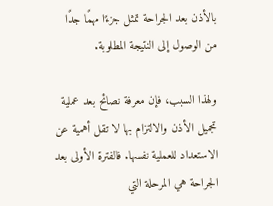بالأذن بعد الجراحة تمثل جزءًا مهمًا جدًا من الوصول إلى النتيجة المطلوبة.

ولهذا السبب، فإن معرفة نصائح بعد عملية تجميل الأذن والالتزام بها لا تقل أهمية عن الاستعداد للعملية نفسها. فالفترة الأولى بعد الجراحة هي المرحلة التي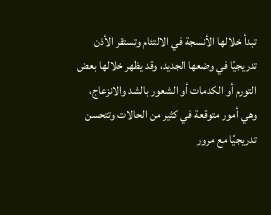تبدأ خلالها الأنسجة في الالتئام وتستقر الأذن تدريجيًا في وضعها الجديد، وقد يظهر خلالها بعض التورم أو الكدمات أو الشعور بالشد والانزعاج، وهي أمور متوقعة في كثير من الحالات وتتحسن تدريجيًا مع مرور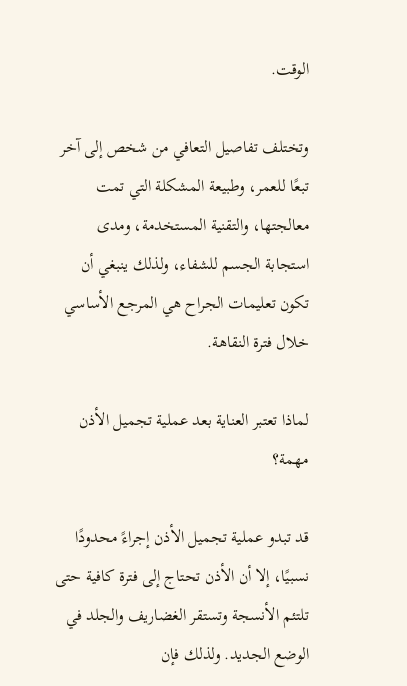الوقت.

وتختلف تفاصيل التعافي من شخص إلى آخر تبعًا للعمر، وطبيعة المشكلة التي تمت معالجتها، والتقنية المستخدمة، ومدى استجابة الجسم للشفاء، ولذلك ينبغي أن تكون تعليمات الجراح هي المرجع الأساسي خلال فترة النقاهة.

لماذا تعتبر العناية بعد عملية تجميل الأذن مهمة؟

قد تبدو عملية تجميل الأذن إجراءً محدودًا نسبيًا، إلا أن الأذن تحتاج إلى فترة كافية حتى تلتئم الأنسجة وتستقر الغضاريف والجلد في الوضع الجديد. ولذلك فإن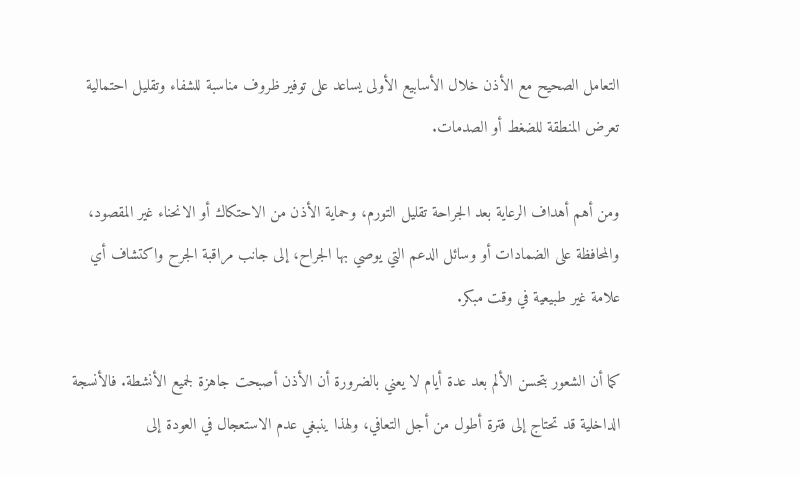التعامل الصحيح مع الأذن خلال الأسابيع الأولى يساعد على توفير ظروف مناسبة للشفاء وتقليل احتمالية تعرض المنطقة للضغط أو الصدمات.

ومن أهم أهداف الرعاية بعد الجراحة تقليل التورم، وحماية الأذن من الاحتكاك أو الانحناء غير المقصود، والمحافظة على الضمادات أو وسائل الدعم التي يوصي بها الجراح، إلى جانب مراقبة الجرح واكتشاف أي علامة غير طبيعية في وقت مبكر.

كما أن الشعور بتحسن الألم بعد عدة أيام لا يعني بالضرورة أن الأذن أصبحت جاهزة لجميع الأنشطة. فالأنسجة الداخلية قد تحتاج إلى فترة أطول من أجل التعافي، ولهذا ينبغي عدم الاستعجال في العودة إلى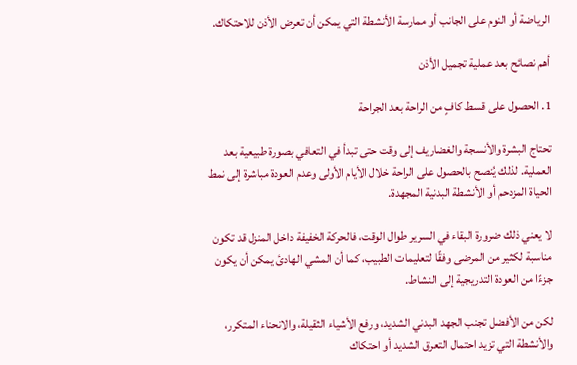الرياضة أو النوم على الجانب أو ممارسة الأنشطة التي يمكن أن تعرض الأذن للاحتكاك.

أهم نصائح بعد عملية تجميل الأذن

1. الحصول على قسط كافٍ من الراحة بعد الجراحة

تحتاج البشرة والأنسجة والغضاريف إلى وقت حتى تبدأ في التعافي بصورة طبيعية بعد العملية. لذلك يُنصح بالحصول على الراحة خلال الأيام الأولى وعدم العودة مباشرة إلى نمط الحياة المزدحم أو الأنشطة البدنية المجهدة.

لا يعني ذلك ضرورة البقاء في السرير طوال الوقت، فالحركة الخفيفة داخل المنزل قد تكون مناسبة لكثير من المرضى وفقًا لتعليمات الطبيب، كما أن المشي الهادئ يمكن أن يكون جزءًا من العودة التدريجية إلى النشاط.

لكن من الأفضل تجنب الجهد البدني الشديد، ورفع الأشياء الثقيلة، والانحناء المتكرر، والأنشطة التي تزيد احتمال التعرق الشديد أو احتكاك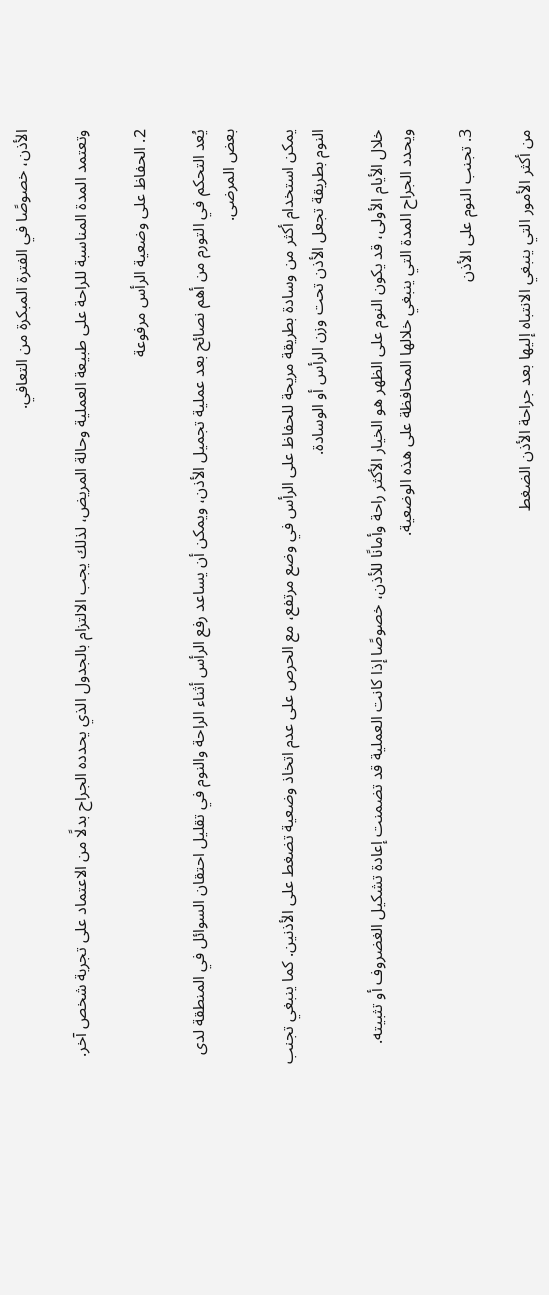الأذن، خصوصًا في الفترة المبكرة من التعافي.

وتعتمد المدة المناسبة للراحة على طبيعة العملية وحالة المريض، لذلك يجب الالتزام بالجدول الذي يحدده الجراح بدلًا من الاعتماد على تجربة شخص آخر.

2. الحفاظ على وضعية الرأس مرفوعة

يُعد التحكم في التورم من أهم نصائح بعد عملية تجميل الأذن، ويمكن أن يساعد رفع الرأس أثناء الراحة والنوم في تقليل احتقان السوائل في المنطقة لدى بعض المرضى.

يمكن استخدام أكثر من وسادة بطريقة مريحة للحفاظ على الرأس في وضع مرتفع، مع الحرص على عدم اتخاذ وضعية تضغط على الأذنين. كما ينبغي تجنب النوم بطريقة تجعل الأذن تحت وزن الرأس أو الوسادة.

خلال الأيام الأولى، قد يكون النوم على الظهر هو الخيار الأكثر راحة وأمانًا للأذن، خصوصًا إذا كانت العملية قد تضمنت إعادة تشكيل الغضروف أو تثبيته. ويحدد الجراح المدة التي ينبغي خلالها المحافظة على هذه الوضعية.

3. تجنب النوم على الأذن

من أكثر الأمور التي ينبغي الانتباه إليها بعد جراحة الأذن الضغط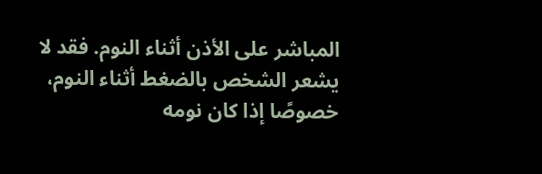المباشر على الأذن أثناء النوم. فقد لا يشعر الشخص بالضغط أثناء النوم، خصوصًا إذا كان نومه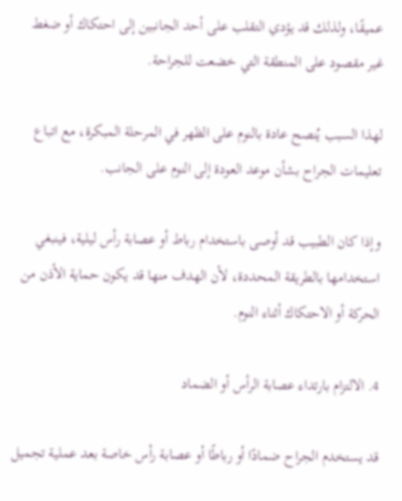عميقًا، ولذلك قد يؤدي التقلب على أحد الجانبين إلى احتكاك أو ضغط غير مقصود على المنطقة التي خضعت للجراحة.

لهذا السبب يُنصح عادة بالنوم على الظهر في المرحلة المبكرة، مع اتباع تعليمات الجراح بشأن موعد العودة إلى النوم على الجانب.

وإذا كان الطبيب قد أوصى باستخدام رباط أو عصابة رأس ليلية، فينبغي استخدامها بالطريقة المحددة، لأن الهدف منها قد يكون حماية الأذن من الحركة أو الاحتكاك أثناء النوم.

4. الالتزام بارتداء عصابة الرأس أو الضماد

قد يستخدم الجراح ضمادًا أو رباطًا أو عصابة رأس خاصة بعد عملية تجميل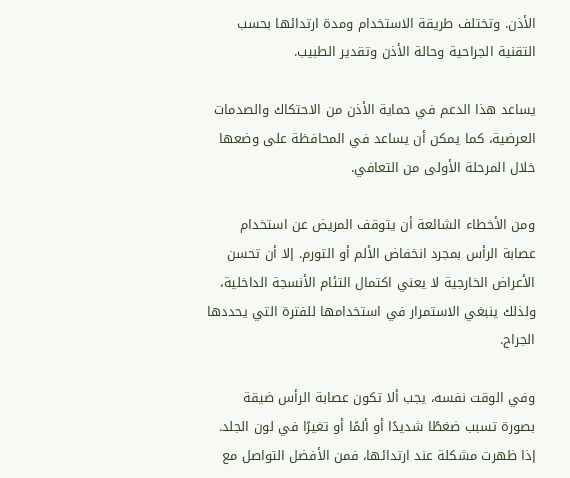الأذن. وتختلف طريقة الاستخدام ومدة ارتدائها بحسب التقنية الجراحية وحالة الأذن وتقدير الطبيب.

يساعد هذا الدعم في حماية الأذن من الاحتكاك والصدمات العرضية، كما يمكن أن يساعد في المحافظة على وضعها خلال المرحلة الأولى من التعافي.

ومن الأخطاء الشائعة أن يتوقف المريض عن استخدام عصابة الرأس بمجرد انخفاض الألم أو التورم. إلا أن تحسن الأعراض الخارجية لا يعني اكتمال التئام الأنسجة الداخلية، ولذلك ينبغي الاستمرار في استخدامها للفترة التي يحددها الجراح.

وفي الوقت نفسه، يجب ألا تكون عصابة الرأس ضيقة بصورة تسبب ضغطًا شديدًا أو ألمًا أو تغيرًا في لون الجلد. إذا ظهرت مشكلة عند ارتدائها، فمن الأفضل التواصل مع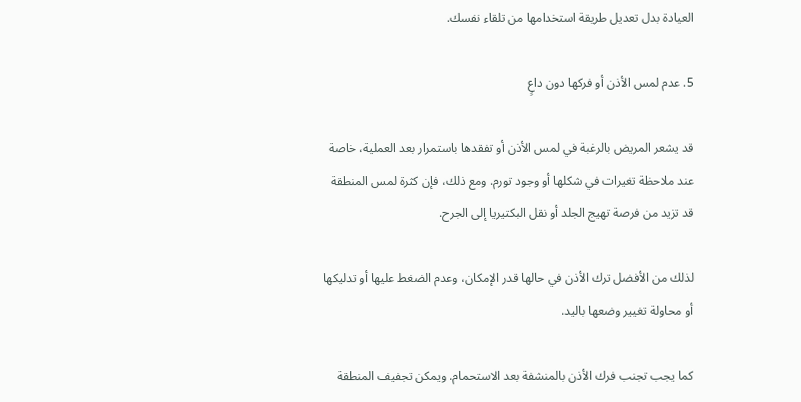العيادة بدل تعديل طريقة استخدامها من تلقاء نفسك.

5. عدم لمس الأذن أو فركها دون داعٍ

قد يشعر المريض بالرغبة في لمس الأذن أو تفقدها باستمرار بعد العملية، خاصة عند ملاحظة تغيرات في شكلها أو وجود تورم. ومع ذلك، فإن كثرة لمس المنطقة قد تزيد من فرصة تهيج الجلد أو نقل البكتيريا إلى الجرح.

لذلك من الأفضل ترك الأذن في حالها قدر الإمكان، وعدم الضغط عليها أو تدليكها أو محاولة تغيير وضعها باليد.

كما يجب تجنب فرك الأذن بالمنشفة بعد الاستحمام. ويمكن تجفيف المنطقة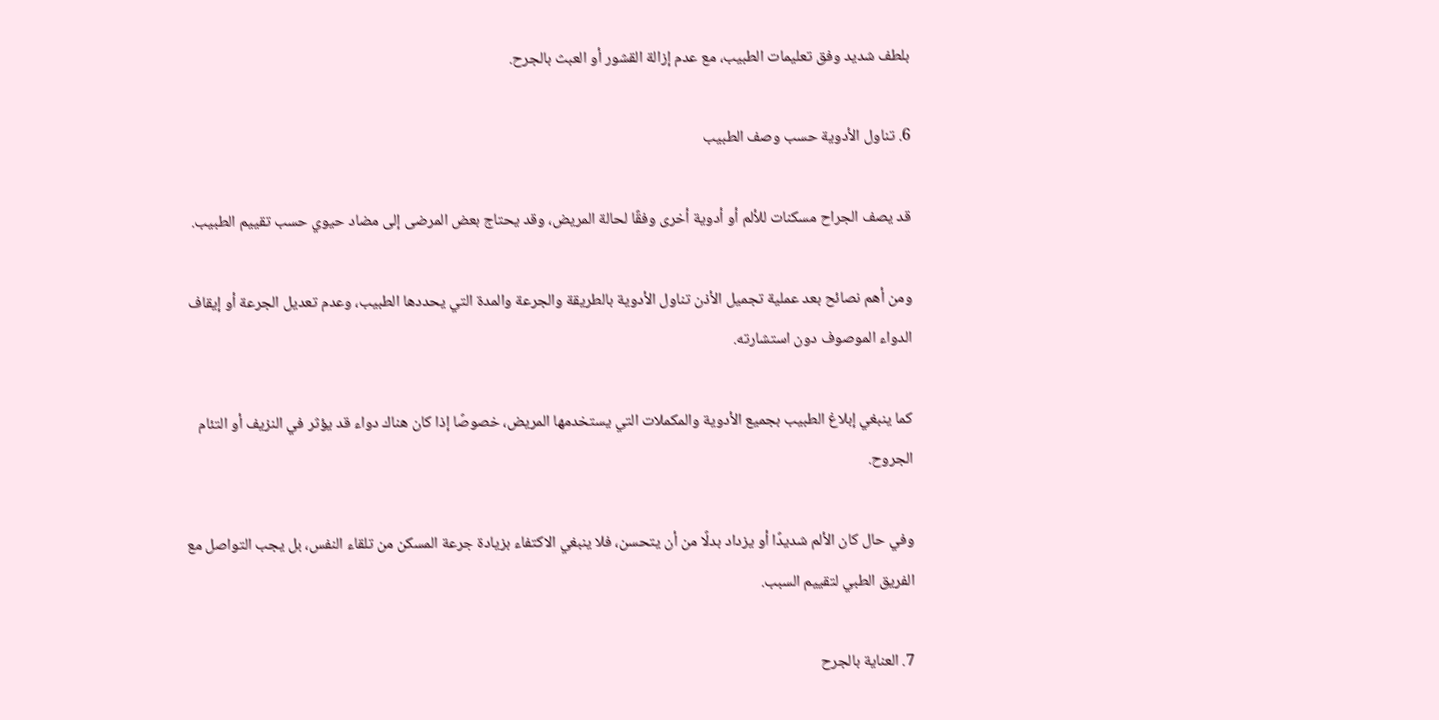بلطف شديد وفق تعليمات الطبيب، مع عدم إزالة القشور أو العبث بالجرح.

6. تناول الأدوية حسب وصف الطبيب

قد يصف الجراح مسكنات للألم أو أدوية أخرى وفقًا لحالة المريض، وقد يحتاج بعض المرضى إلى مضاد حيوي حسب تقييم الطبيب.

ومن أهم نصائح بعد عملية تجميل الأذن تناول الأدوية بالطريقة والجرعة والمدة التي يحددها الطبيب، وعدم تعديل الجرعة أو إيقاف الدواء الموصوف دون استشارته.

كما ينبغي إبلاغ الطبيب بجميع الأدوية والمكملات التي يستخدمها المريض، خصوصًا إذا كان هناك دواء قد يؤثر في النزيف أو التئام الجروح.

وفي حال كان الألم شديدًا أو يزداد بدلًا من أن يتحسن، فلا ينبغي الاكتفاء بزيادة جرعة المسكن من تلقاء النفس، بل يجب التواصل مع الفريق الطبي لتقييم السبب.

7. العناية بالجرح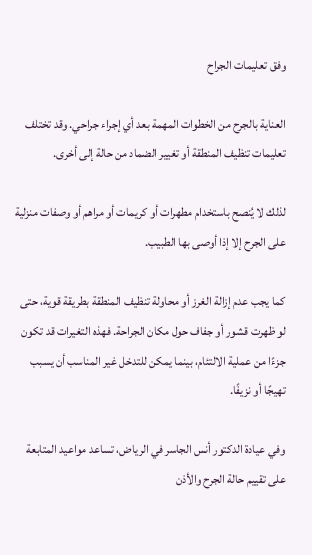وفق تعليمات الجراح

العناية بالجرح من الخطوات المهمة بعد أي إجراء جراحي. وقد تختلف تعليمات تنظيف المنطقة أو تغيير الضماد من حالة إلى أخرى.

لذلك لا يُنصح باستخدام مطهرات أو كريمات أو مراهم أو وصفات منزلية على الجرح إلا إذا أوصى بها الطبيب.

كما يجب عدم إزالة الغرز أو محاولة تنظيف المنطقة بطريقة قوية، حتى لو ظهرت قشور أو جفاف حول مكان الجراحة. فهذه التغيرات قد تكون جزءًا من عملية الالتئام، بينما يمكن للتدخل غير المناسب أن يسبب تهيجًا أو نزيفًا.

وفي عيادة الدكتور أنس الجاسر في الرياض، تساعد مواعيد المتابعة على تقييم حالة الجرح والأذن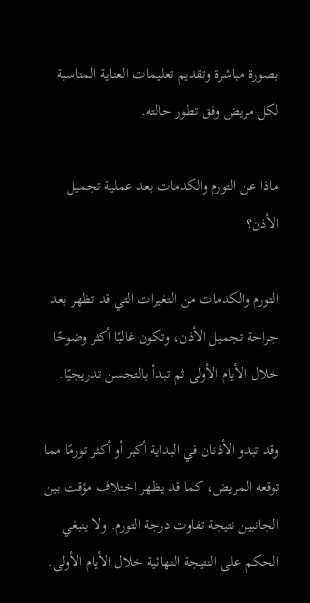بصورة مباشرة وتقديم تعليمات العناية المناسبة لكل مريض وفق تطور حالته.

ماذا عن التورم والكدمات بعد عملية تجميل الأذن؟

التورم والكدمات من التغيرات التي قد تظهر بعد جراحة تجميل الأذن، وتكون غالبًا أكثر وضوحًا خلال الأيام الأولى ثم تبدأ بالتحسن تدريجيًا.

وقد تبدو الأذنان في البداية أكبر أو أكثر تورمًا مما توقعه المريض، كما قد يظهر اختلاف مؤقت بين الجانبين نتيجة تفاوت درجة التورم. ولا ينبغي الحكم على النتيجة النهائية خلال الأيام الأولى.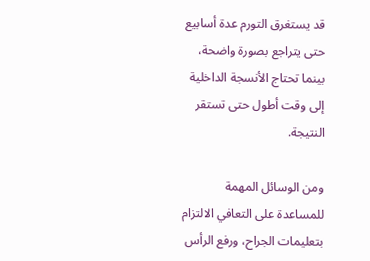قد يستغرق التورم عدة أسابيع حتى يتراجع بصورة واضحة، بينما تحتاج الأنسجة الداخلية إلى وقت أطول حتى تستقر النتيجة.

ومن الوسائل المهمة للمساعدة على التعافي الالتزام بتعليمات الجراح، ورفع الرأس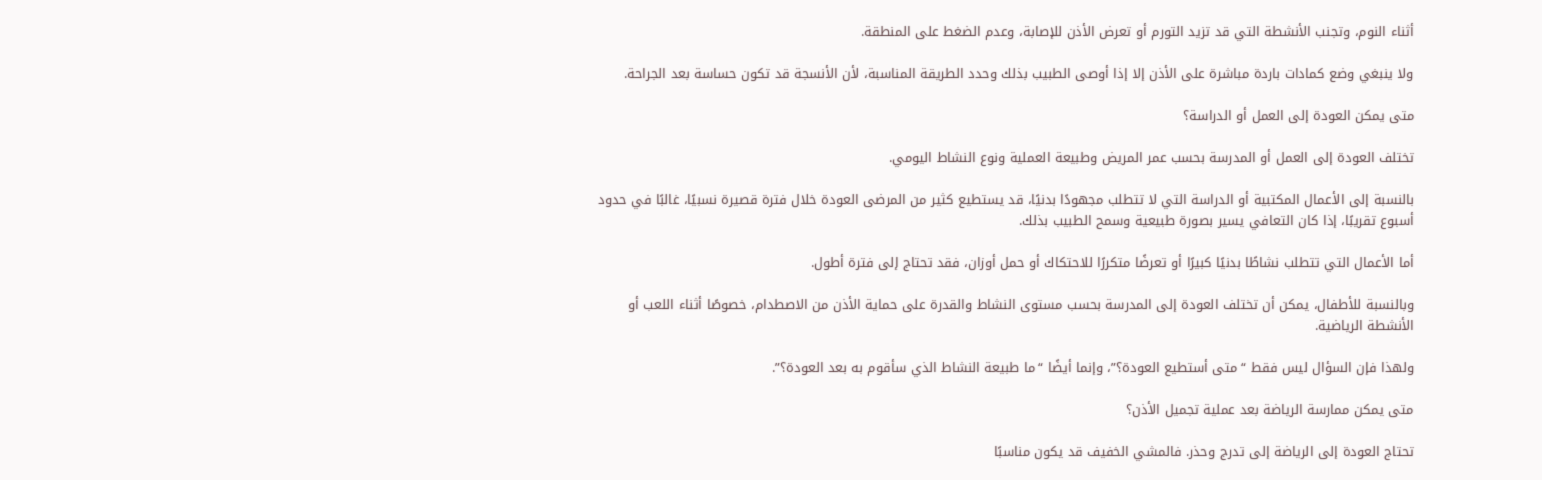أثناء النوم، وتجنب الأنشطة التي قد تزيد التورم أو تعرض الأذن للإصابة، وعدم الضغط على المنطقة.

ولا ينبغي وضع كمادات باردة مباشرة على الأذن إلا إذا أوصى الطبيب بذلك وحدد الطريقة المناسبة، لأن الأنسجة قد تكون حساسة بعد الجراحة.

متى يمكن العودة إلى العمل أو الدراسة؟

تختلف العودة إلى العمل أو المدرسة بحسب عمر المريض وطبيعة العملية ونوع النشاط اليومي.

بالنسبة إلى الأعمال المكتبية أو الدراسة التي لا تتطلب مجهودًا بدنيًا، قد يستطيع كثير من المرضى العودة خلال فترة قصيرة نسبيًا، غالبًا في حدود أسبوع تقريبًا، إذا كان التعافي يسير بصورة طبيعية وسمح الطبيب بذلك.

أما الأعمال التي تتطلب نشاطًا بدنيًا كبيرًا أو تعرضًا متكررًا للاحتكاك أو حمل أوزان، فقد تحتاج إلى فترة أطول.

وبالنسبة للأطفال، يمكن أن تختلف العودة إلى المدرسة بحسب مستوى النشاط والقدرة على حماية الأذن من الاصطدام، خصوصًا أثناء اللعب أو الأنشطة الرياضية.

ولهذا فإن السؤال ليس فقط “متى أستطيع العودة؟”، وإنما أيضًا “ما طبيعة النشاط الذي سأقوم به بعد العودة؟”.

متى يمكن ممارسة الرياضة بعد عملية تجميل الأذن؟

تحتاج العودة إلى الرياضة إلى تدرج وحذر. فالمشي الخفيف قد يكون مناسبًا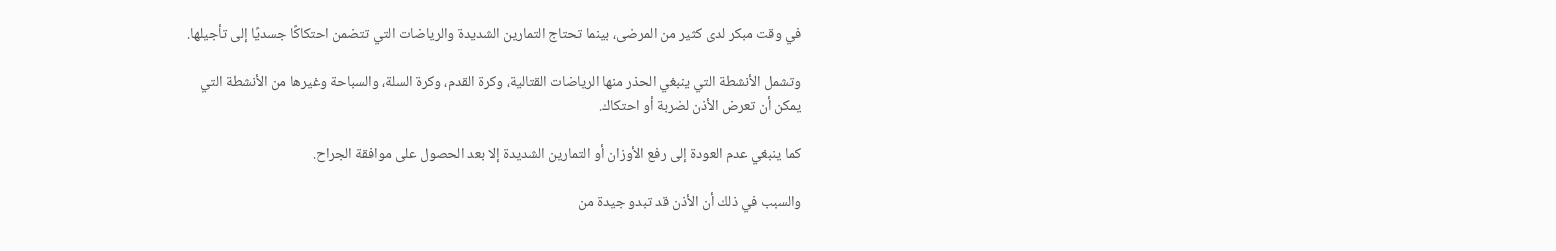في وقت مبكر لدى كثير من المرضى، بينما تحتاج التمارين الشديدة والرياضات التي تتضمن احتكاكًا جسديًا إلى تأجيلها.

وتشمل الأنشطة التي ينبغي الحذر منها الرياضات القتالية، وكرة القدم، وكرة السلة، والسباحة وغيرها من الأنشطة التي يمكن أن تعرض الأذن لضربة أو احتكاك.

كما ينبغي عدم العودة إلى رفع الأوزان أو التمارين الشديدة إلا بعد الحصول على موافقة الجراح.

والسبب في ذلك أن الأذن قد تبدو جيدة من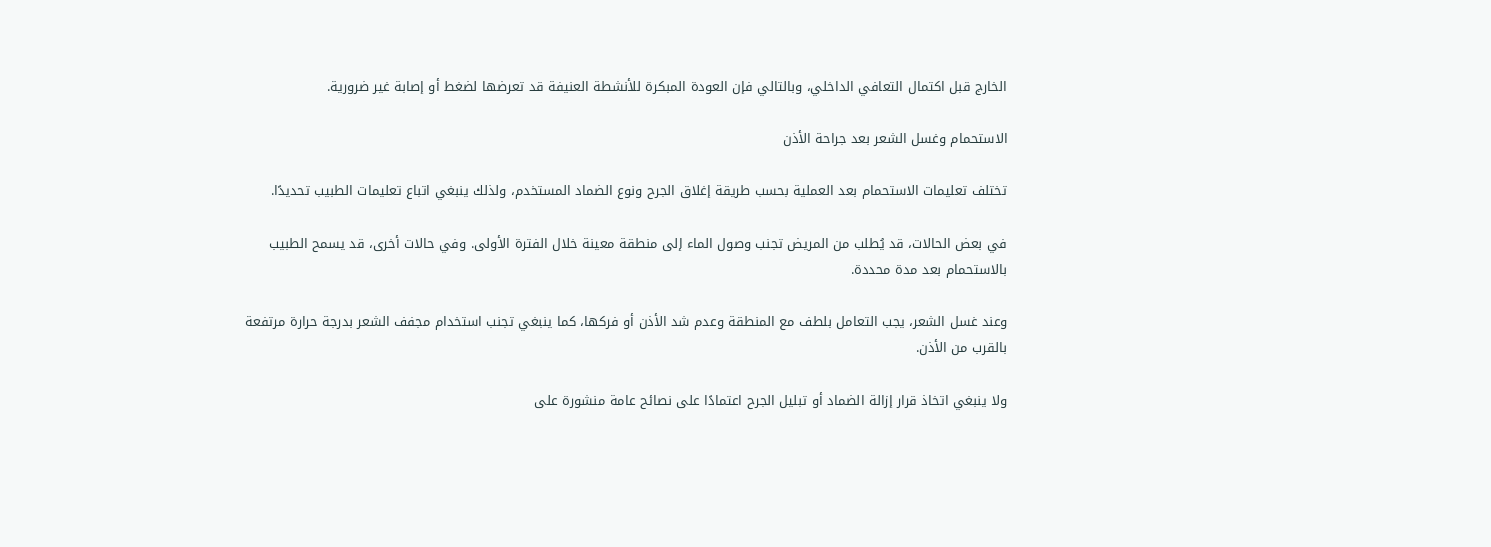الخارج قبل اكتمال التعافي الداخلي، وبالتالي فإن العودة المبكرة للأنشطة العنيفة قد تعرضها لضغط أو إصابة غير ضرورية.

الاستحمام وغسل الشعر بعد جراحة الأذن

تختلف تعليمات الاستحمام بعد العملية بحسب طريقة إغلاق الجرح ونوع الضماد المستخدم، ولذلك ينبغي اتباع تعليمات الطبيب تحديدًا.

في بعض الحالات، قد يُطلب من المريض تجنب وصول الماء إلى منطقة معينة خلال الفترة الأولى. وفي حالات أخرى، قد يسمح الطبيب بالاستحمام بعد مدة محددة.

وعند غسل الشعر، يجب التعامل بلطف مع المنطقة وعدم شد الأذن أو فركها، كما ينبغي تجنب استخدام مجفف الشعر بدرجة حرارة مرتفعة بالقرب من الأذن.

ولا ينبغي اتخاذ قرار إزالة الضماد أو تبليل الجرح اعتمادًا على نصائح عامة منشورة على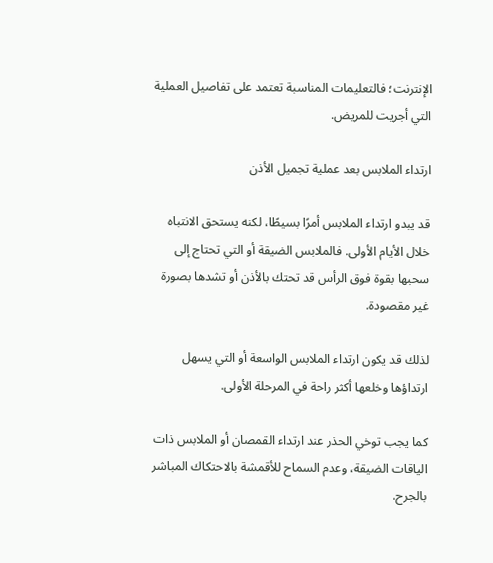الإنترنت؛ فالتعليمات المناسبة تعتمد على تفاصيل العملية التي أجريت للمريض.

ارتداء الملابس بعد عملية تجميل الأذن

قد يبدو ارتداء الملابس أمرًا بسيطًا، لكنه يستحق الانتباه خلال الأيام الأولى. فالملابس الضيقة أو التي تحتاج إلى سحبها بقوة فوق الرأس قد تحتك بالأذن أو تشدها بصورة غير مقصودة.

لذلك قد يكون ارتداء الملابس الواسعة أو التي يسهل ارتداؤها وخلعها أكثر راحة في المرحلة الأولى.

كما يجب توخي الحذر عند ارتداء القمصان أو الملابس ذات الياقات الضيقة، وعدم السماح للأقمشة بالاحتكاك المباشر بالجرح.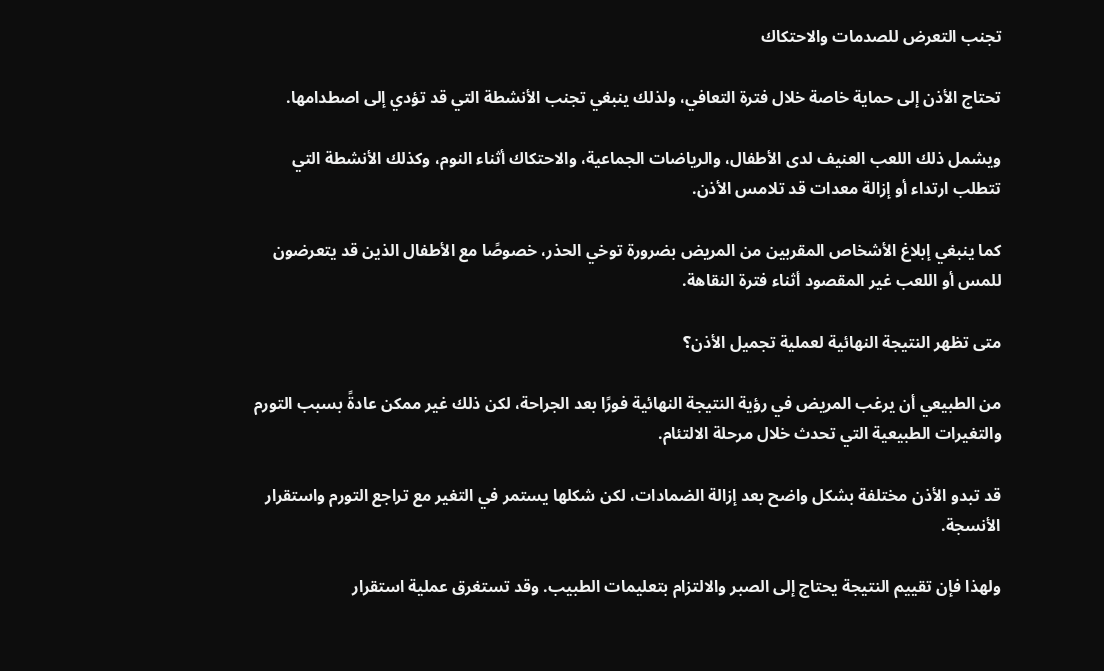تجنب التعرض للصدمات والاحتكاك

تحتاج الأذن إلى حماية خاصة خلال فترة التعافي، ولذلك ينبغي تجنب الأنشطة التي قد تؤدي إلى اصطدامها.

ويشمل ذلك اللعب العنيف لدى الأطفال، والرياضات الجماعية، والاحتكاك أثناء النوم، وكذلك الأنشطة التي تتطلب ارتداء أو إزالة معدات قد تلامس الأذن.

كما ينبغي إبلاغ الأشخاص المقربين من المريض بضرورة توخي الحذر، خصوصًا مع الأطفال الذين قد يتعرضون للمس أو اللعب غير المقصود أثناء فترة النقاهة.

متى تظهر النتيجة النهائية لعملية تجميل الأذن؟

من الطبيعي أن يرغب المريض في رؤية النتيجة النهائية فورًا بعد الجراحة، لكن ذلك غير ممكن عادةً بسبب التورم والتغيرات الطبيعية التي تحدث خلال مرحلة الالتئام.

قد تبدو الأذن مختلفة بشكل واضح بعد إزالة الضمادات، لكن شكلها يستمر في التغير مع تراجع التورم واستقرار الأنسجة.

ولهذا فإن تقييم النتيجة يحتاج إلى الصبر والالتزام بتعليمات الطبيب. وقد تستغرق عملية استقرار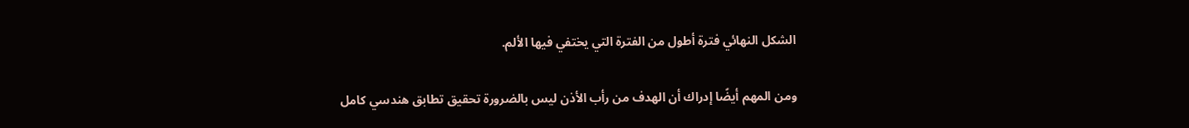الشكل النهائي فترة أطول من الفترة التي يختفي فيها الألم.

ومن المهم أيضًا إدراك أن الهدف من رأب الأذن ليس بالضرورة تحقيق تطابق هندسي كامل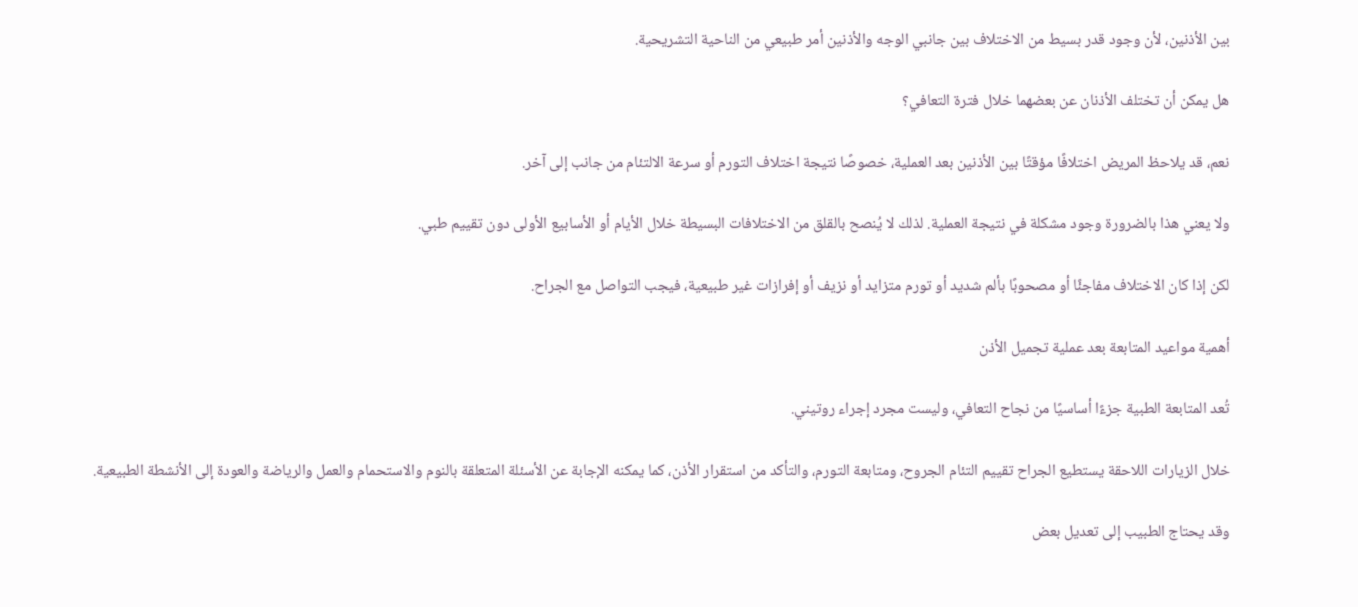بين الأذنين، لأن وجود قدر بسيط من الاختلاف بين جانبي الوجه والأذنين أمر طبيعي من الناحية التشريحية.

هل يمكن أن تختلف الأذنان عن بعضهما خلال فترة التعافي؟

نعم، قد يلاحظ المريض اختلافًا مؤقتًا بين الأذنين بعد العملية، خصوصًا نتيجة اختلاف التورم أو سرعة الالتئام من جانب إلى آخر.

ولا يعني هذا بالضرورة وجود مشكلة في نتيجة العملية. لذلك لا يُنصح بالقلق من الاختلافات البسيطة خلال الأيام أو الأسابيع الأولى دون تقييم طبي.

لكن إذا كان الاختلاف مفاجئًا أو مصحوبًا بألم شديد أو تورم متزايد أو نزيف أو إفرازات غير طبيعية، فيجب التواصل مع الجراح.

أهمية مواعيد المتابعة بعد عملية تجميل الأذن

تُعد المتابعة الطبية جزءًا أساسيًا من نجاح التعافي، وليست مجرد إجراء روتيني.

خلال الزيارات اللاحقة يستطيع الجراح تقييم التئام الجروح، ومتابعة التورم، والتأكد من استقرار الأذن، كما يمكنه الإجابة عن الأسئلة المتعلقة بالنوم والاستحمام والعمل والرياضة والعودة إلى الأنشطة الطبيعية.

وقد يحتاج الطبيب إلى تعديل بعض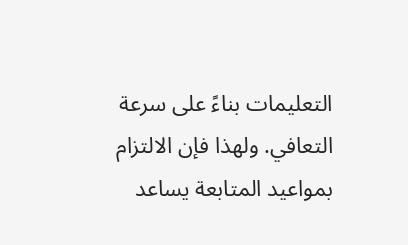التعليمات بناءً على سرعة التعافي. ولهذا فإن الالتزام بمواعيد المتابعة يساعد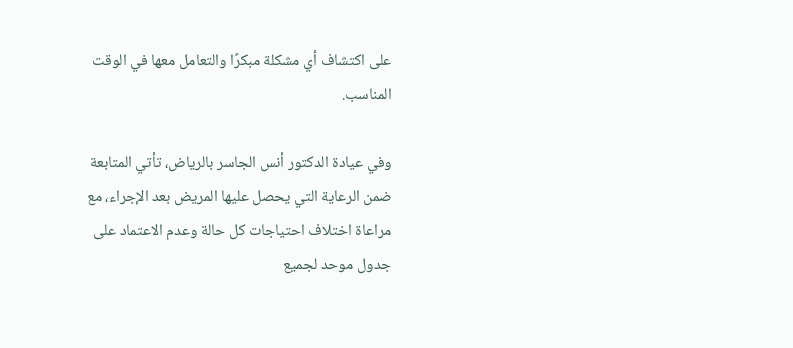على اكتشاف أي مشكلة مبكرًا والتعامل معها في الوقت المناسب.

وفي عيادة الدكتور أنس الجاسر بالرياض، تأتي المتابعة ضمن الرعاية التي يحصل عليها المريض بعد الإجراء، مع مراعاة اختلاف احتياجات كل حالة وعدم الاعتماد على جدول موحد لجميع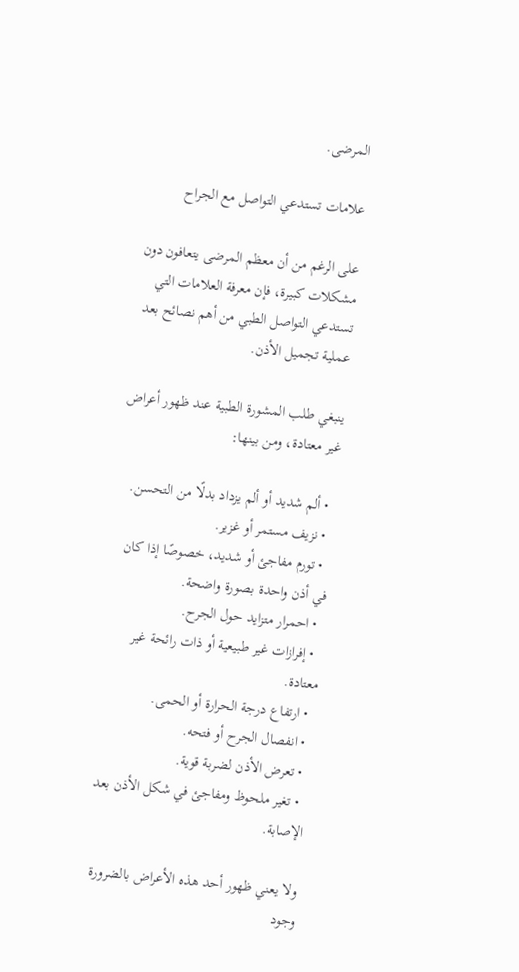المرضى.

علامات تستدعي التواصل مع الجراح

على الرغم من أن معظم المرضى يتعافون دون مشكلات كبيرة، فإن معرفة العلامات التي تستدعي التواصل الطبي من أهم نصائح بعد عملية تجميل الأذن.

ينبغي طلب المشورة الطبية عند ظهور أعراض غير معتادة، ومن بينها:

  • ألم شديد أو ألم يزداد بدلًا من التحسن.
  • نزيف مستمر أو غزير.
  • تورم مفاجئ أو شديد، خصوصًا إذا كان في أذن واحدة بصورة واضحة.
  • احمرار متزايد حول الجرح.
  • إفرازات غير طبيعية أو ذات رائحة غير معتادة.
  • ارتفاع درجة الحرارة أو الحمى.
  • انفصال الجرح أو فتحه.
  • تعرض الأذن لضربة قوية.
  • تغير ملحوظ ومفاجئ في شكل الأذن بعد الإصابة.

ولا يعني ظهور أحد هذه الأعراض بالضرورة وجود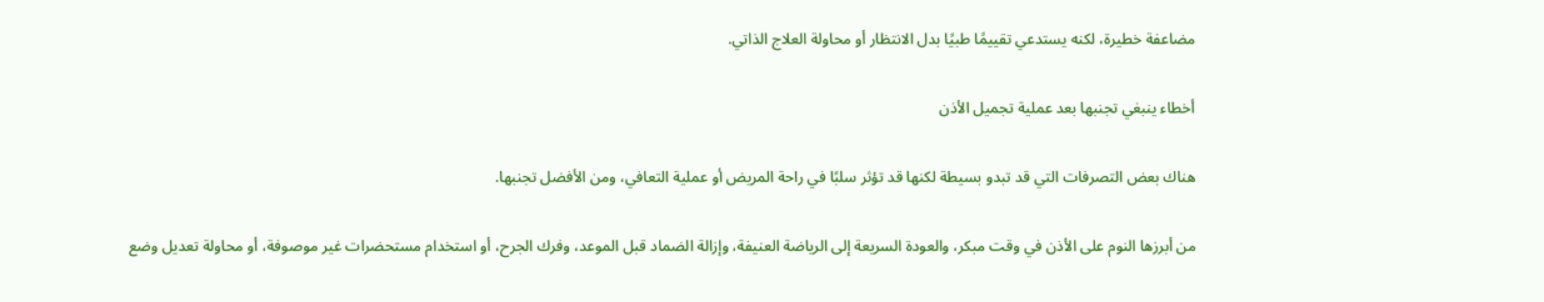مضاعفة خطيرة، لكنه يستدعي تقييمًا طبيًا بدل الانتظار أو محاولة العلاج الذاتي.

أخطاء ينبغي تجنبها بعد عملية تجميل الأذن

هناك بعض التصرفات التي قد تبدو بسيطة لكنها قد تؤثر سلبًا في راحة المريض أو عملية التعافي، ومن الأفضل تجنبها.

من أبرزها النوم على الأذن في وقت مبكر، والعودة السريعة إلى الرياضة العنيفة، وإزالة الضماد قبل الموعد، وفرك الجرح، أو استخدام مستحضرات غير موصوفة، أو محاولة تعديل وضع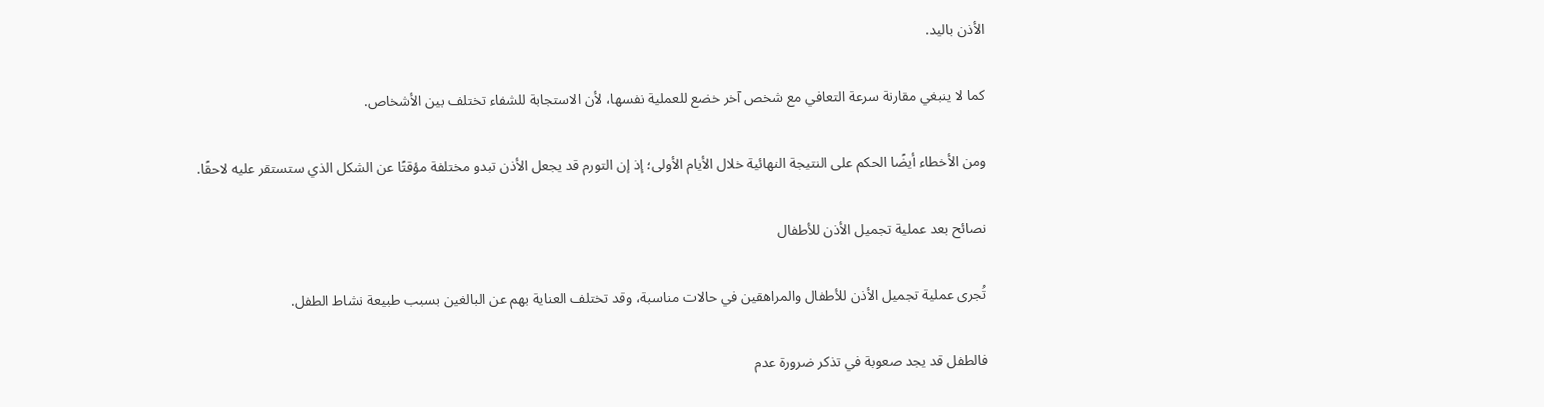الأذن باليد.

كما لا ينبغي مقارنة سرعة التعافي مع شخص آخر خضع للعملية نفسها، لأن الاستجابة للشفاء تختلف بين الأشخاص.

ومن الأخطاء أيضًا الحكم على النتيجة النهائية خلال الأيام الأولى؛ إذ إن التورم قد يجعل الأذن تبدو مختلفة مؤقتًا عن الشكل الذي ستستقر عليه لاحقًا.

نصائح بعد عملية تجميل الأذن للأطفال

تُجرى عملية تجميل الأذن للأطفال والمراهقين في حالات مناسبة، وقد تختلف العناية بهم عن البالغين بسبب طبيعة نشاط الطفل.

فالطفل قد يجد صعوبة في تذكر ضرورة عدم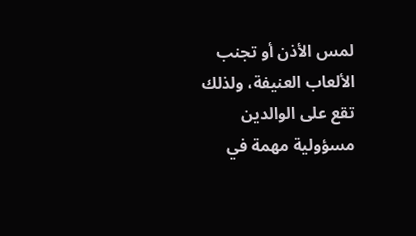لمس الأذن أو تجنب الألعاب العنيفة، ولذلك تقع على الوالدين مسؤولية مهمة في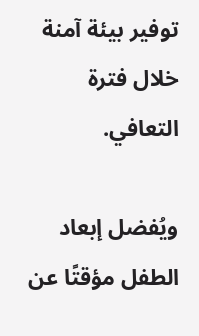توفير بيئة آمنة خلال فترة التعافي.

ويُفضل إبعاد الطفل مؤقتًا عن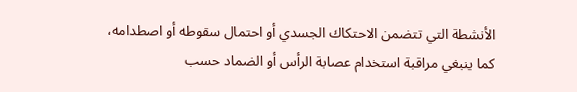الأنشطة التي تتضمن الاحتكاك الجسدي أو احتمال سقوطه أو اصطدامه، كما ينبغي مراقبة استخدام عصابة الرأس أو الضماد حسب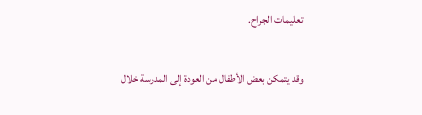تعليمات الجراح.

وقد يتمكن بعض الأطفال من العودة إلى المدرسة خلال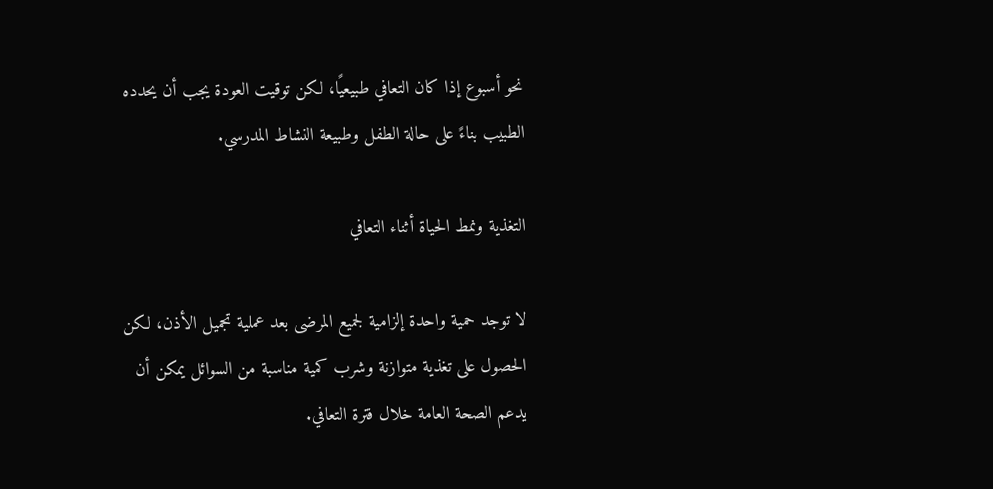نحو أسبوع إذا كان التعافي طبيعيًا، لكن توقيت العودة يجب أن يحدده الطبيب بناءً على حالة الطفل وطبيعة النشاط المدرسي.

التغذية ونمط الحياة أثناء التعافي

لا توجد حمية واحدة إلزامية لجميع المرضى بعد عملية تجميل الأذن، لكن الحصول على تغذية متوازنة وشرب كمية مناسبة من السوائل يمكن أن يدعم الصحة العامة خلال فترة التعافي.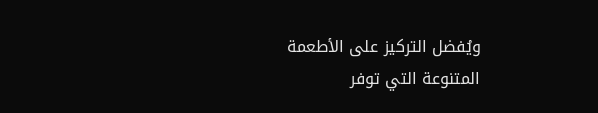ويُفضل التركيز على الأطعمة المتنوعة التي توفر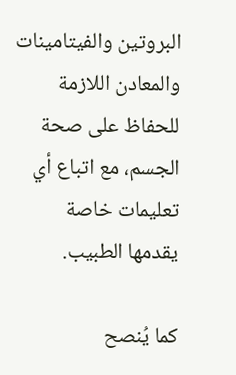البروتين والفيتامينات والمعادن اللازمة للحفاظ على صحة الجسم، مع اتباع أي تعليمات خاصة يقدمها الطبيب.

كما يُنصح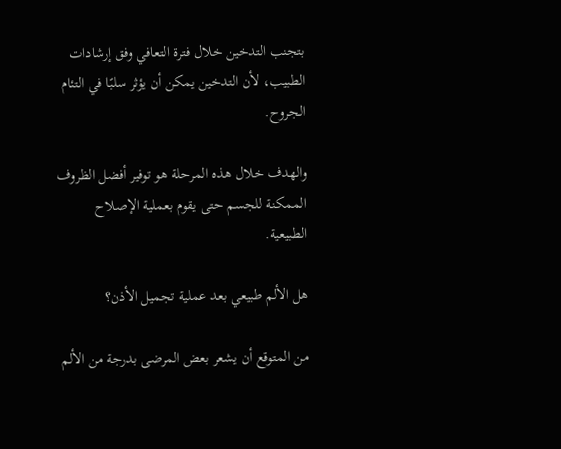بتجنب التدخين خلال فترة التعافي وفق إرشادات الطبيب، لأن التدخين يمكن أن يؤثر سلبًا في التئام الجروح.

والهدف خلال هذه المرحلة هو توفير أفضل الظروف الممكنة للجسم حتى يقوم بعملية الإصلاح الطبيعية.

هل الألم طبيعي بعد عملية تجميل الأذن؟

من المتوقع أن يشعر بعض المرضى بدرجة من الألم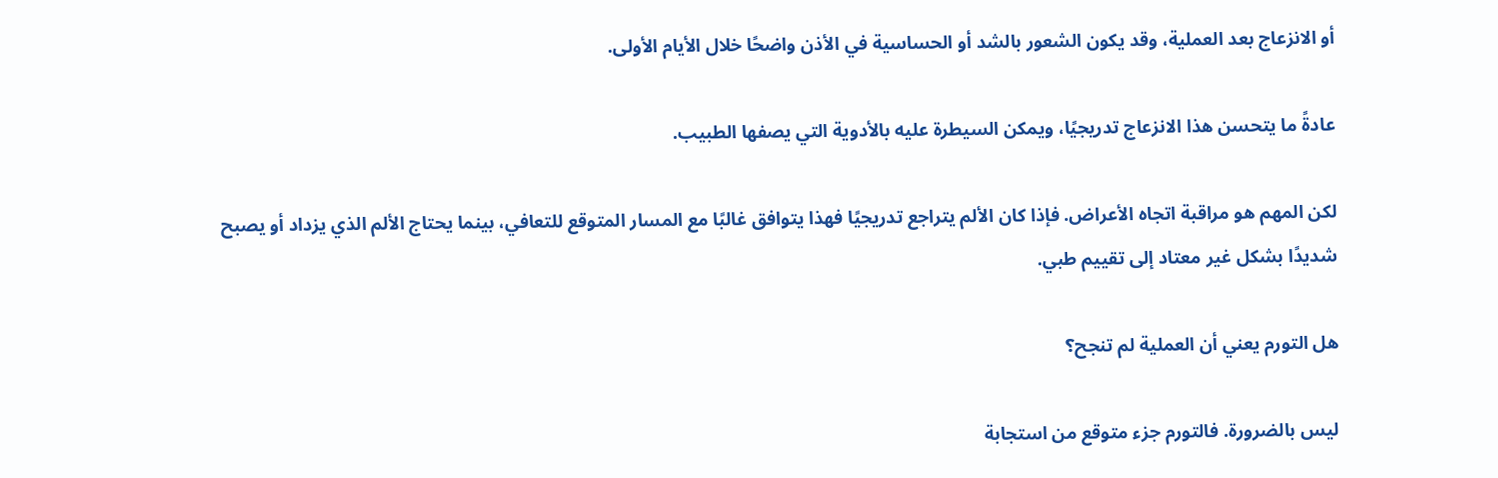أو الانزعاج بعد العملية، وقد يكون الشعور بالشد أو الحساسية في الأذن واضحًا خلال الأيام الأولى.

عادةً ما يتحسن هذا الانزعاج تدريجيًا، ويمكن السيطرة عليه بالأدوية التي يصفها الطبيب.

لكن المهم هو مراقبة اتجاه الأعراض. فإذا كان الألم يتراجع تدريجيًا فهذا يتوافق غالبًا مع المسار المتوقع للتعافي، بينما يحتاج الألم الذي يزداد أو يصبح شديدًا بشكل غير معتاد إلى تقييم طبي.

هل التورم يعني أن العملية لم تنجح؟

ليس بالضرورة. فالتورم جزء متوقع من استجابة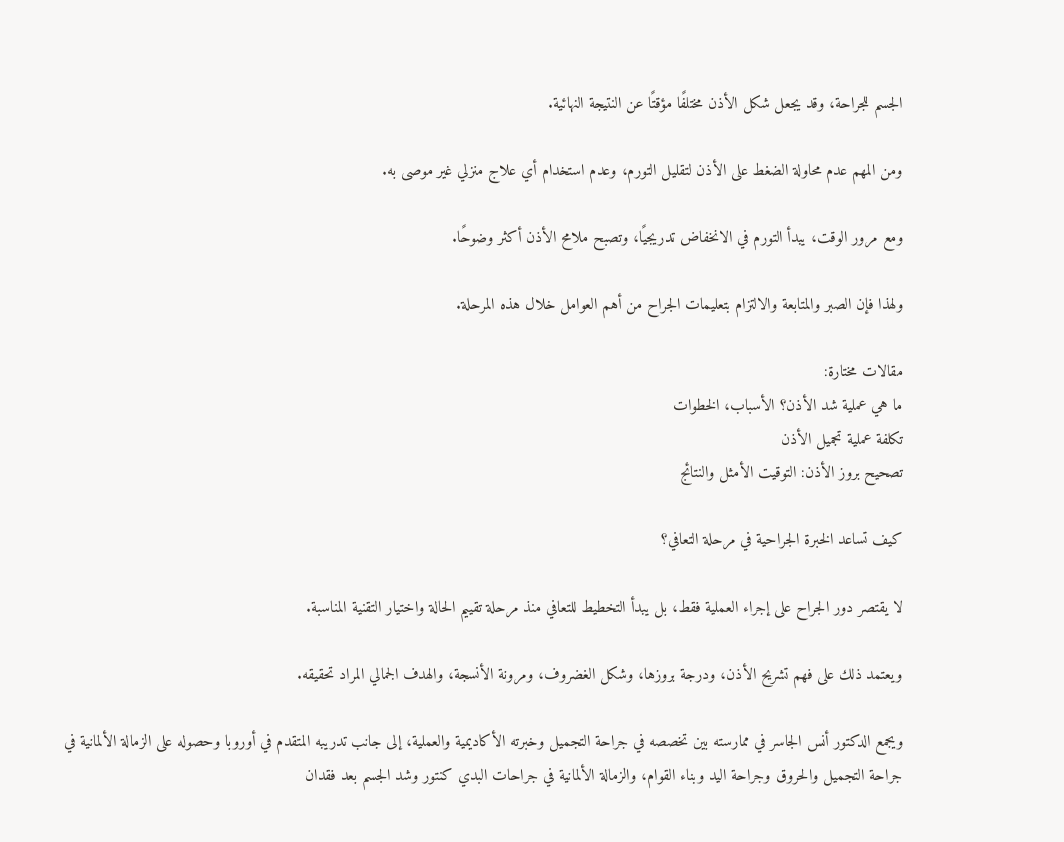الجسم للجراحة، وقد يجعل شكل الأذن مختلفًا مؤقتًا عن النتيجة النهائية.

ومن المهم عدم محاولة الضغط على الأذن لتقليل التورم، وعدم استخدام أي علاج منزلي غير موصى به.

ومع مرور الوقت، يبدأ التورم في الانخفاض تدريجيًا، وتصبح ملامح الأذن أكثر وضوحًا.

ولهذا فإن الصبر والمتابعة والالتزام بتعليمات الجراح من أهم العوامل خلال هذه المرحلة.

مقالات مختارة:
ما هي عملية شد الأذن؟ الأسباب، الخطوات
تكلفة عملية تجميل الأذن
تصحيح بروز الأذن: التوقيت الأمثل والنتائج

كيف تساعد الخبرة الجراحية في مرحلة التعافي؟

لا يقتصر دور الجراح على إجراء العملية فقط، بل يبدأ التخطيط للتعافي منذ مرحلة تقييم الحالة واختيار التقنية المناسبة.

ويعتمد ذلك على فهم تشريح الأذن، ودرجة بروزها، وشكل الغضروف، ومرونة الأنسجة، والهدف الجمالي المراد تحقيقه.

ويجمع الدكتور أنس الجاسر في ممارسته بين تخصصه في جراحة التجميل وخبرته الأكاديمية والعملية، إلى جانب تدريبه المتقدم في أوروبا وحصوله على الزمالة الألمانية في جراحة التجميل والحروق وجراحة اليد وبناء القوام، والزمالة الألمانية في جراحات البدي كنتور وشد الجسم بعد فقدان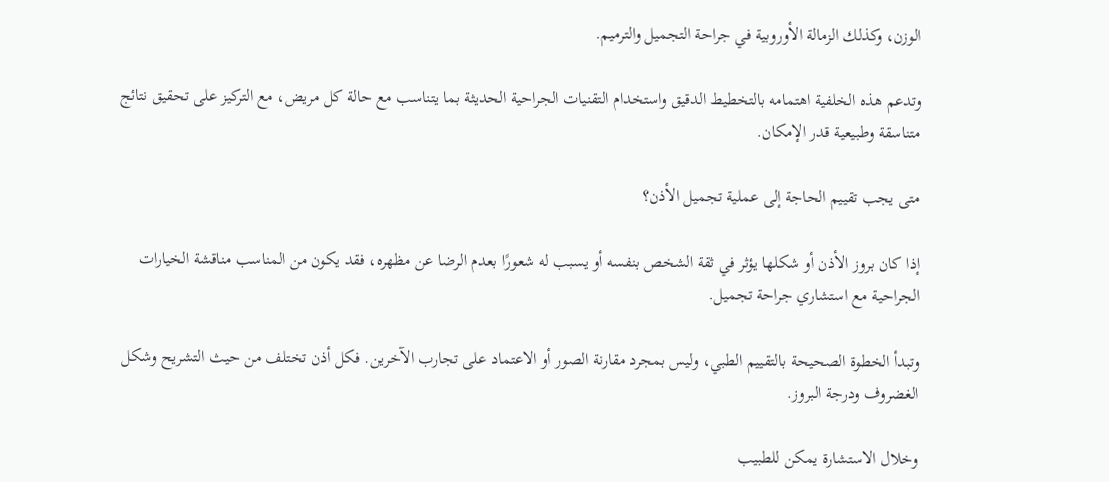الوزن، وكذلك الزمالة الأوروبية في جراحة التجميل والترميم.

وتدعم هذه الخلفية اهتمامه بالتخطيط الدقيق واستخدام التقنيات الجراحية الحديثة بما يتناسب مع حالة كل مريض، مع التركيز على تحقيق نتائج متناسقة وطبيعية قدر الإمكان.

متى يجب تقييم الحاجة إلى عملية تجميل الأذن؟

إذا كان بروز الأذن أو شكلها يؤثر في ثقة الشخص بنفسه أو يسبب له شعورًا بعدم الرضا عن مظهره، فقد يكون من المناسب مناقشة الخيارات الجراحية مع استشاري جراحة تجميل.

وتبدأ الخطوة الصحيحة بالتقييم الطبي، وليس بمجرد مقارنة الصور أو الاعتماد على تجارب الآخرين. فكل أذن تختلف من حيث التشريح وشكل الغضروف ودرجة البروز.

وخلال الاستشارة يمكن للطبيب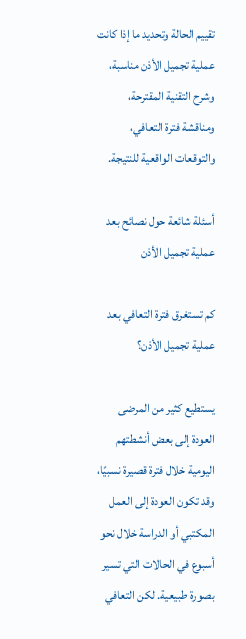تقييم الحالة وتحديد ما إذا كانت عملية تجميل الأذن مناسبة، وشرح التقنية المقترحة، ومناقشة فترة التعافي، والتوقعات الواقعية للنتيجة.

أسئلة شائعة حول نصائح بعد عملية تجميل الأذن

كم تستغرق فترة التعافي بعد عملية تجميل الأذن؟

يستطيع كثير من المرضى العودة إلى بعض أنشطتهم اليومية خلال فترة قصيرة نسبيًا، وقد تكون العودة إلى العمل المكتبي أو الدراسة خلال نحو أسبوع في الحالات التي تسير بصورة طبيعية. لكن التعافي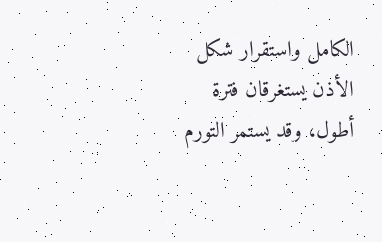الكامل واستقرار شكل الأذن يستغرقان فترة أطول، وقد يستمر التورم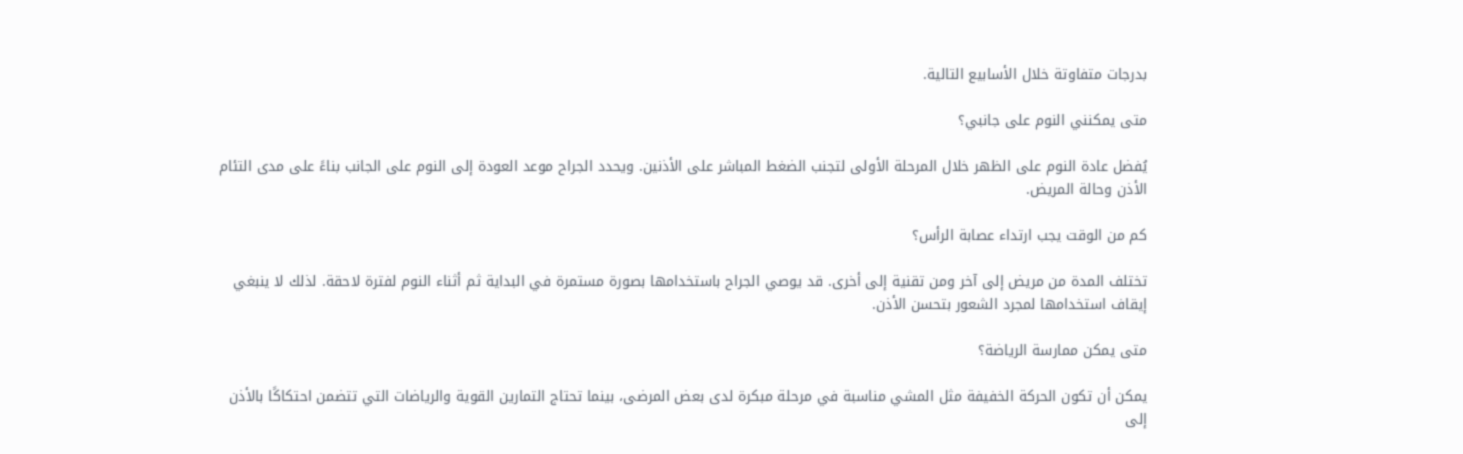بدرجات متفاوتة خلال الأسابيع التالية.

متى يمكنني النوم على جانبي؟

يُفضل عادة النوم على الظهر خلال المرحلة الأولى لتجنب الضغط المباشر على الأذنين. ويحدد الجراح موعد العودة إلى النوم على الجانب بناءً على مدى التئام الأذن وحالة المريض.

كم من الوقت يجب ارتداء عصابة الرأس؟

تختلف المدة من مريض إلى آخر ومن تقنية إلى أخرى. قد يوصي الجراح باستخدامها بصورة مستمرة في البداية ثم أثناء النوم لفترة لاحقة. لذلك لا ينبغي إيقاف استخدامها لمجرد الشعور بتحسن الأذن.

متى يمكن ممارسة الرياضة؟

يمكن أن تكون الحركة الخفيفة مثل المشي مناسبة في مرحلة مبكرة لدى بعض المرضى، بينما تحتاج التمارين القوية والرياضات التي تتضمن احتكاكًا بالأذن إلى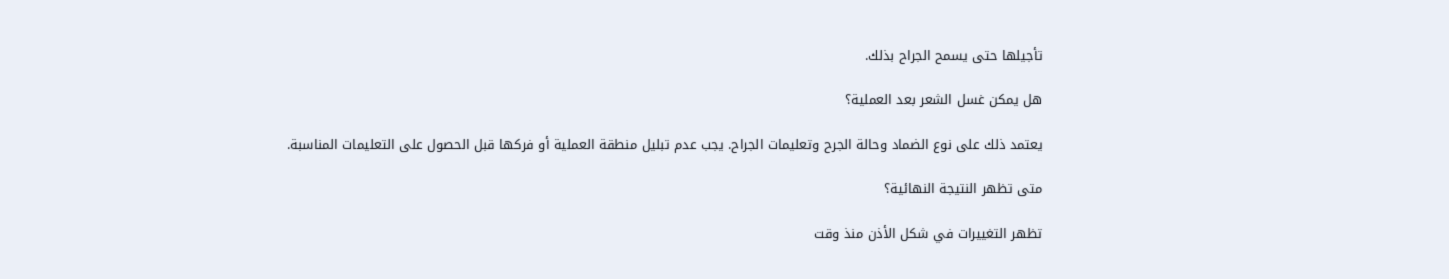تأجيلها حتى يسمح الجراح بذلك.

هل يمكن غسل الشعر بعد العملية؟

يعتمد ذلك على نوع الضماد وحالة الجرح وتعليمات الجراح. يجب عدم تبليل منطقة العملية أو فركها قبل الحصول على التعليمات المناسبة.

متى تظهر النتيجة النهائية؟

تظهر التغييرات في شكل الأذن منذ وقت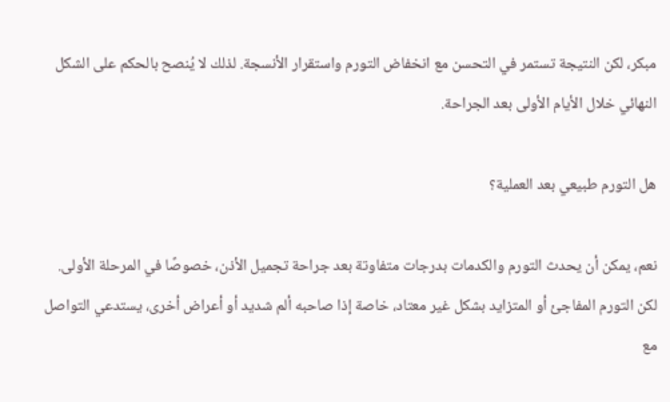مبكر، لكن النتيجة تستمر في التحسن مع انخفاض التورم واستقرار الأنسجة. لذلك لا يُنصح بالحكم على الشكل النهائي خلال الأيام الأولى بعد الجراحة.

هل التورم طبيعي بعد العملية؟

نعم، يمكن أن يحدث التورم والكدمات بدرجات متفاوتة بعد جراحة تجميل الأذن، خصوصًا في المرحلة الأولى. لكن التورم المفاجئ أو المتزايد بشكل غير معتاد، خاصة إذا صاحبه ألم شديد أو أعراض أخرى، يستدعي التواصل مع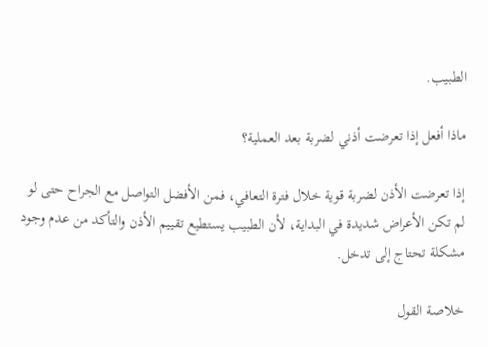الطبيب.

ماذا أفعل إذا تعرضت أذني لضربة بعد العملية؟

إذا تعرضت الأذن لضربة قوية خلال فترة التعافي، فمن الأفضل التواصل مع الجراح حتى لو لم تكن الأعراض شديدة في البداية، لأن الطبيب يستطيع تقييم الأذن والتأكد من عدم وجود مشكلة تحتاج إلى تدخل.

خلاصة القول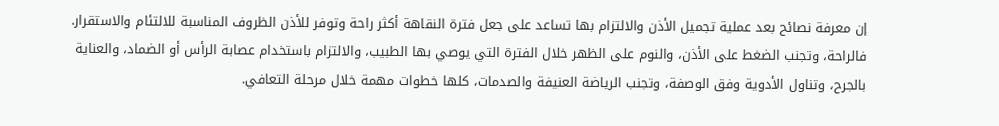إن معرفة نصائح بعد عملية تجميل الأذن والالتزام بها تساعد على جعل فترة النقاهة أكثر راحة وتوفر للأذن الظروف المناسبة للالتئام والاستقرار. فالراحة، وتجنب الضغط على الأذن، والنوم على الظهر خلال الفترة التي يوصي بها الطبيب، والالتزام باستخدام عصابة الرأس أو الضماد، والعناية بالجرح، وتناول الأدوية وفق الوصفة، وتجنب الرياضة العنيفة والصدمات، كلها خطوات مهمة خلال مرحلة التعافي.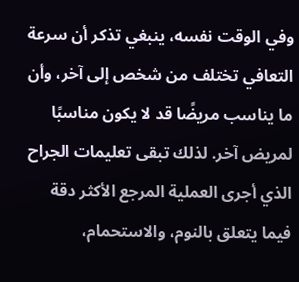وفي الوقت نفسه، ينبغي تذكر أن سرعة التعافي تختلف من شخص إلى آخر، وأن ما يناسب مريضًا قد لا يكون مناسبًا لمريض آخر. لذلك تبقى تعليمات الجراح الذي أجرى العملية المرجع الأكثر دقة فيما يتعلق بالنوم، والاستحمام،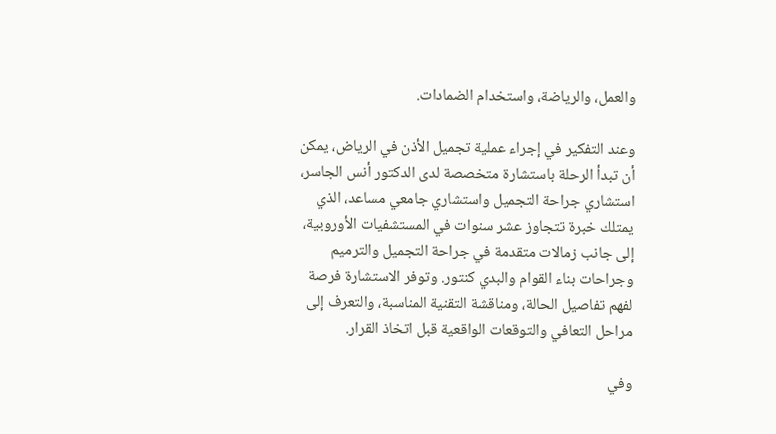والعمل، والرياضة، واستخدام الضمادات.

وعند التفكير في إجراء عملية تجميل الأذن في الرياض، يمكن أن تبدأ الرحلة باستشارة متخصصة لدى الدكتور أنس الجاسر، استشاري جراحة التجميل واستشاري جامعي مساعد، الذي يمتلك خبرة تتجاوز عشر سنوات في المستشفيات الأوروبية، إلى جانب زمالات متقدمة في جراحة التجميل والترميم وجراحات بناء القوام والبدي كنتور. وتوفر الاستشارة فرصة لفهم تفاصيل الحالة، ومناقشة التقنية المناسبة، والتعرف إلى مراحل التعافي والتوقعات الواقعية قبل اتخاذ القرار.

وفي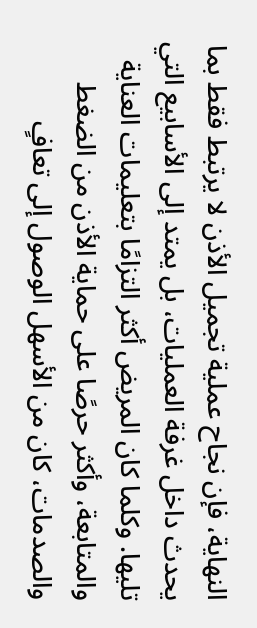النهاية، فإن نجاح عملية تجميل الأذن لا يرتبط فقط بما يحدث داخل غرفة العمليات، بل يمتد إلى الأسابيع التي تليها. وكلما كان المريض أكثر التزامًا بتعليمات العناية والمتابعة، وأكثر حرصًا على حماية الأذن من الضغط والصدمات، كان من الأسهل الوصول إلى تعافٍ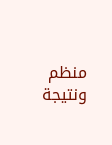منظم ونتيجة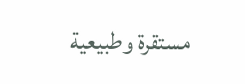مستقرة وطبيعية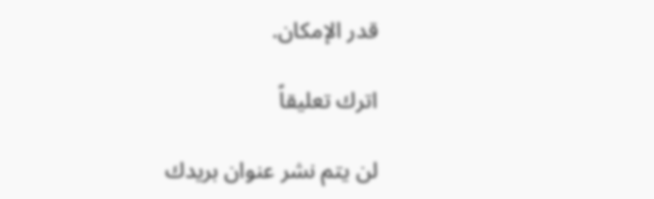قدر الإمكان.

اترك تعليقاً

لن يتم نشر عنوان بريدك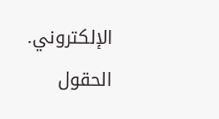الإلكتروني. الحقول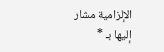الإلزامية مشار إليها بـ *